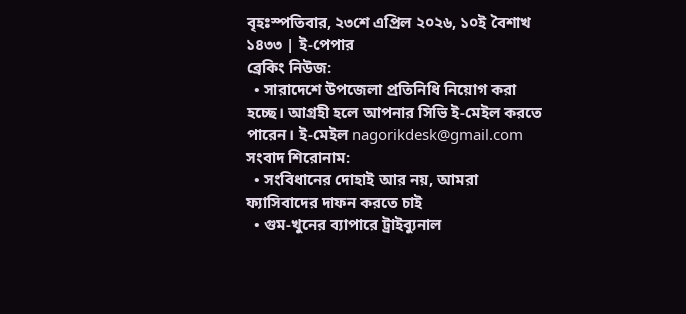বৃহঃস্পতিবার, ২৩শে এপ্রিল ২০২৬, ১০ই বৈশাখ ১৪৩৩ | ই-পেপার
ব্রেকিং নিউজ:
  • সারাদেশে উপজেলা প্রতিনিধি নিয়োগ করা হচ্ছে। আগ্রহী হলে আপনার সিভি ই-মেইল করতে পারেন। ই-মেইল nagorikdesk@gmail.com
সংবাদ শিরোনাম:
  • সংবিধানের দোহাই আর নয়, আমরা ফ্যাসিবাদের দাফন করতে চাই
  • গুম-খুনের ব্যাপারে ট্রাইব্যুনাল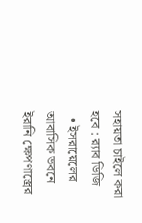সহায়তা চাইলে করা হবে : র‍্যাব ডিজি
  • ইসরায়েলের আবাসিক ভবনে ইরানি ক্ষেপণাস্ত্রের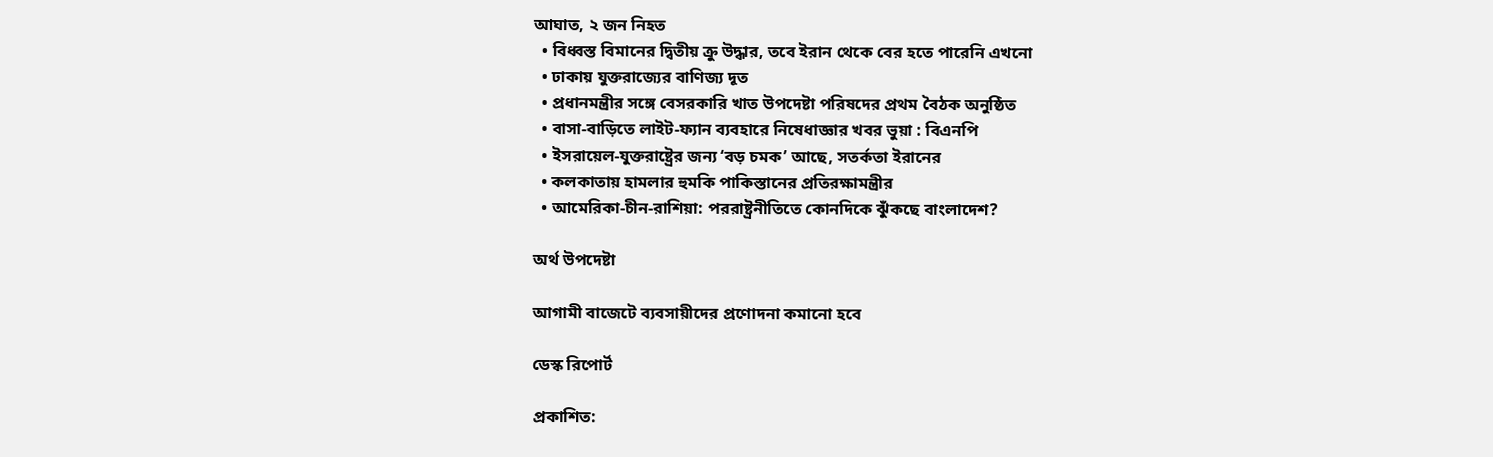আঘাত, ২ জন নিহত
  • বিধ্বস্ত বিমানের দ্বিতীয় ক্রু উদ্ধার, তবে ইরান থেকে বের হতে পারেনি এখনো
  • ঢাকায় যুক্তরাজ্যের বাণিজ্য দূত
  • প্রধানমন্ত্রীর সঙ্গে বেসরকারি খাত উপদেষ্টা পরিষদের প্রথম বৈঠক অনুষ্ঠিত
  • বাসা-বাড়িতে লাইট-ফ্যান ব্যবহারে নিষেধাজ্ঞার খবর ভুয়া : বিএনপি
  • ইসরায়েল-যুক্তরাষ্ট্রের জন্য ‘বড় চমক’ আছে, সতর্কতা ইরানের
  • কলকাতায় হামলার হুমকি পাকিস্তানের প্রতিরক্ষামন্ত্রীর
  • আমেরিকা-চীন-রাশিয়া: পররাষ্ট্রনীতিতে কোনদিকে ঝুঁকছে বাংলাদেশ?

অর্থ উপদেষ্টা

আগামী বাজেটে ব্যবসায়ীদের প্রণোদনা কমানো হবে

ডেস্ক রিপোর্ট

প্রকাশিত: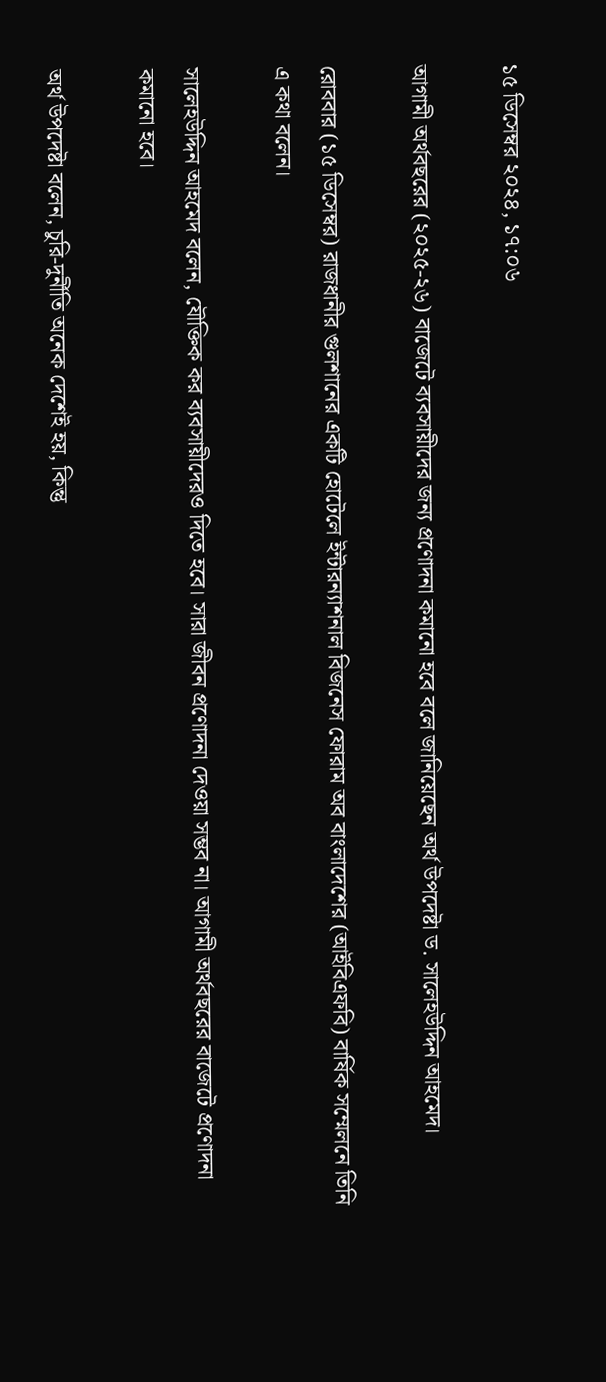১৫ ডিসেম্বর ২০২৪, ১৭:০৬

আগামী অর্থবছরের (২০২৫-২৬) বাজেটে ব্যবসায়ীদের জন্য প্রণোদনা কমানো হবে বলে জানিয়েছেন অর্থ উপদেষ্টা ড. সালেহউদ্দিন আহমেদ।

রোববার (১৫ ডিসেম্বর) রাজধানীর গুলশানের একটি হোটেলে ইন্টারন্যাশনাল বিজনেস ফোরাম অব বাংলাদেশের (আইবিএফবি) বার্ষিক সম্মেলনে তিনি এ কথা বলেন।

সালেহউদ্দিন আহমেদ বলেন, যৌক্তিক কর ব্যবসায়ীদেরও দিতে হবে। সারা জীবন প্রণোদনা দেওয়া সম্ভব না। আগামী অর্থবছরের বাজেটে প্রণোদনা কমানো হবে।

অর্থ উপদেষ্টা বলেন, চুরি-দুর্নীতি অনেক দেশেই হয়, কিন্তু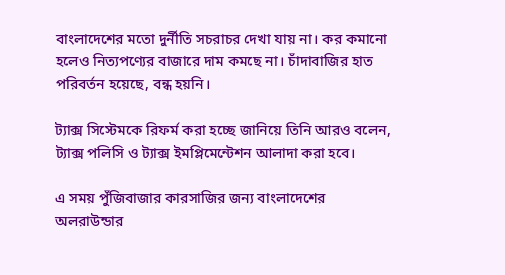বাংলাদেশের মতো দুর্নীতি সচরাচর দেখা যায় না। কর কমানো হলেও নিত্যপণ্যের বাজারে দাম কমছে না। চাঁদাবাজির হাত পরিবর্তন হয়েছে, বন্ধ হয়নি।

ট্যাক্স সিস্টেমকে রিফর্ম করা হচ্ছে জানিয়ে তিনি আরও বলেন, ট্যাক্স পলিসি ও ট্যাক্স ইমপ্লিমেন্টেশন আলাদা করা হবে।

এ সময় পুঁজিবাজার কারসাজির জন্য বাংলাদেশের অলরাউন্ডার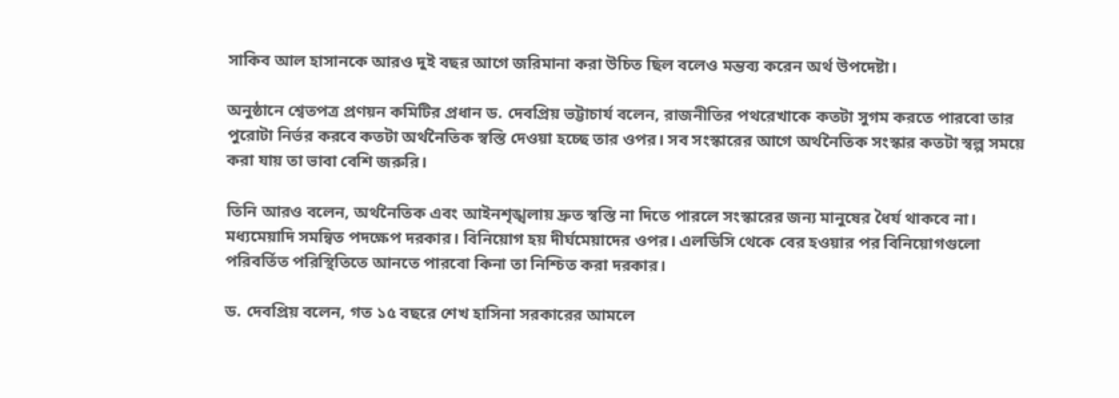সাকিব আল হাসানকে আরও দুই বছর আগে জরিমানা করা উচিত ছিল বলেও মন্তব্য করেন অর্থ উপদেষ্টা।

অনুষ্ঠানে শ্বেতপত্র প্রণয়ন কমিটির প্রধান ড. দেবপ্রিয় ভট্টাচার্য বলেন, রাজনীতির পথরেখাকে কতটা সুগম করতে পারবো তার পুরোটা নির্ভর করবে কতটা অর্থনৈতিক স্বস্তি দেওয়া হচ্ছে তার ওপর। সব সংস্কারের আগে অর্থনৈতিক সংস্কার কতটা স্বল্প সময়ে করা যায় তা ভাবা বেশি জরুরি।

তিনি আরও বলেন, অর্থনৈতিক এবং আইনশৃঙ্খলায় দ্রুত স্বস্তি না দিতে পারলে সংস্কারের জন্য মানুষের ধৈর্য থাকবে না। মধ্যমেয়াদি সমন্বিত পদক্ষেপ দরকার। বিনিয়োগ হয় দীর্ঘমেয়াদের ওপর। এলডিসি থেকে বের হওয়ার পর বিনিয়োগগুলো পরিবর্তিত পরিস্থিতিতে আনতে পারবো কিনা তা নিশ্চিত করা দরকার।

ড. দেবপ্রিয় বলেন, গত ১৫ বছরে শেখ হাসিনা সরকারের আমলে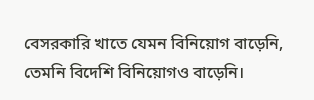বেসরকারি খাতে যেমন বিনিয়োগ বাড়েনি, তেমনি বিদেশি বিনিয়োগও বাড়েনি।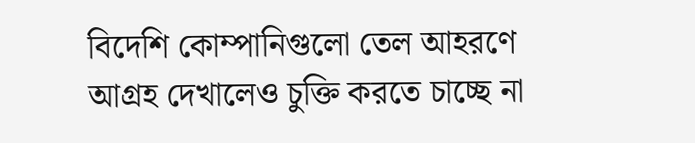বিদেশি কোম্পানিগুলো তেল আহরণে আগ্রহ দেখালেও চুক্তি করতে চাচ্ছে না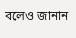বলেও জানান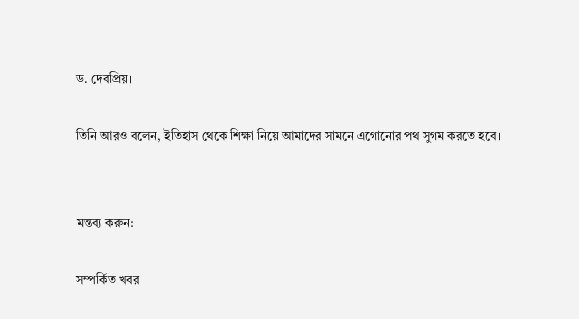ড. দেবপ্রিয়।

তিনি আরও বলেন, ইতিহাস থেকে শিক্ষা নিয়ে আমাদের সামনে এগোনোর পথ সুগম করতে হবে।


মন্তব্য করুন:

সম্পর্কিত খবর